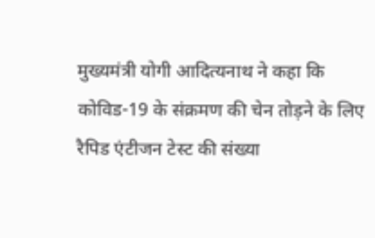मुख्यमंत्री योगी आदित्यनाथ ने कहा कि कोविड-19 के संक्रमण की चेन तोड़ने के लिए रैपिड एंटीजन टेस्ट की संख्या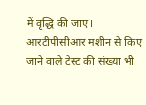में वृद्धि की जाए। आरटीपीसीआर मशीन से किए जाने वाले टेस्ट की संख्या भी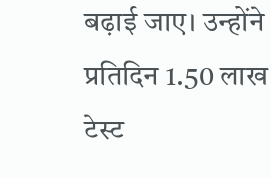बढ़ाई जाए। उन्होंने प्रतिदिन 1.50 लाख टेस्ट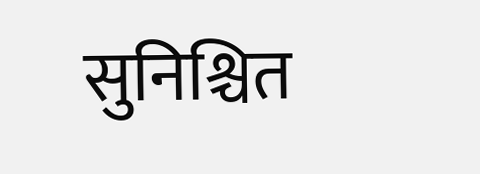सुनिश्चित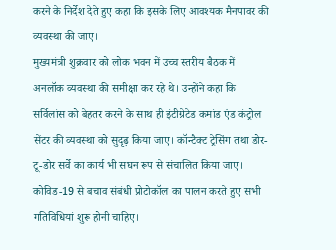करने के निर्देश देते हुए कहा कि इसके लिए आवश्यक मैनपावर की व्यवस्था की जाए।
मुख्यमंत्री शुक्रवार को लोक भवन में उच्च स्तरीय बैठक में अनलॉक व्यवस्था की समीक्षा कर रहे थे। उन्होंने कहा कि सर्विलांस को बेहतर करने के साथ ही इंटीग्रेटेड कमांड एंड कंट्रोल सेंटर की व्यवस्था को सुदृढ़ किया जाए। कॉन्टैक्ट ट्रेसिंग तथा डोर-टू-डोर सर्वे का कार्य भी सघन रूप से संचालित किया जाए। कोविड-19 से बचाव संबंधी प्रोटोकॉल का पालन करते हुए सभी गतिविधियां शुरू होनी चाहिए।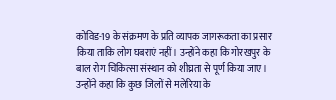कोविड-19 के संक्रमण के प्रति व्यापक जागरूकता का प्रसार किया ताकि लोग घबराएं नहीं। उन्होंने कहा कि गोरखपुर के बाल रोग चिकित्सा संस्थान को शीघ्रता से पूर्ण किया जाए। उन्होंने कहा कि कुछ जिलों से मलेरिया के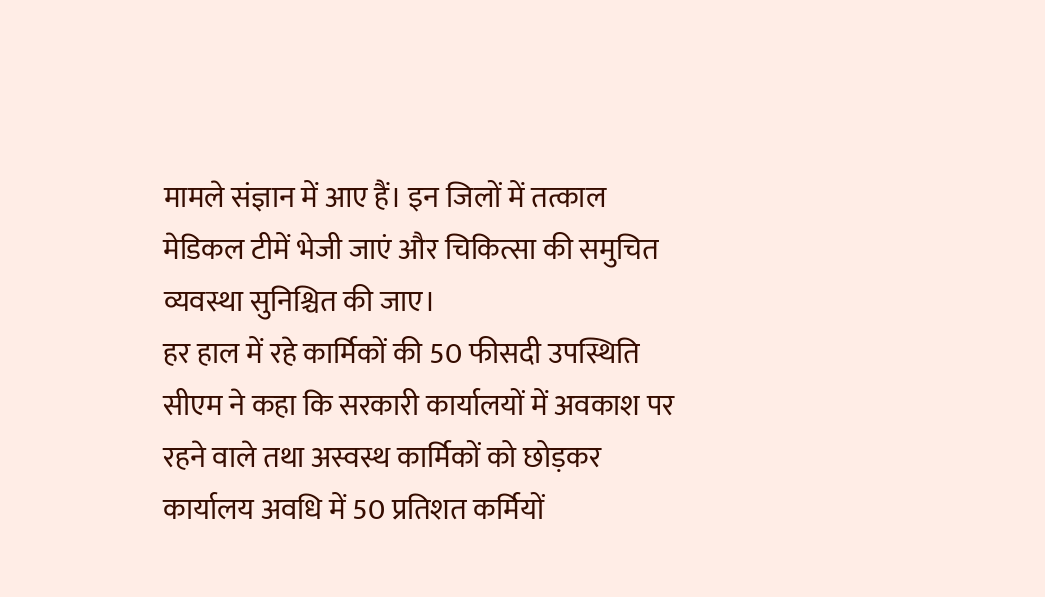मामले संज्ञान में आए हैं। इन जिलों में तत्काल मेडिकल टीमें भेजी जाएं और चिकित्सा की समुचित व्यवस्था सुनिश्चित की जाए।
हर हाल में रहे कार्मिकों की 50 फीसदी उपस्थिति
सीएम ने कहा कि सरकारी कार्यालयों में अवकाश पर रहने वाले तथा अस्वस्थ कार्मिकों को छोड़कर कार्यालय अवधि में 50 प्रतिशत कर्मियों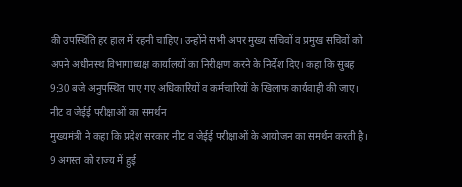की उपस्थिति हर हाल में रहनी चाहिए। उन्होंने सभी अपर मुख्य सचिवों व प्रमुख सचिवों को अपने अधीनस्थ विभागाध्यक्ष कार्यालयों का निरीक्षण करने के निर्देश दिए। कहा कि सुबह 9:30 बजे अनुपस्थित पाए गए अधिकारियों व कर्मचारियों के खिलाफ कार्यवाही की जाए।
नीट व जेईई परीक्षाओं का समर्थन
मुख्यमंत्री ने कहा कि प्रदेश सरकार नीट व जेईई परीक्षाओं के आयोजन का समर्थन करती है। 9 अगस्त को राज्य में हुई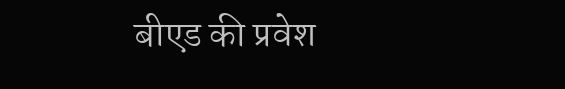बीएड की प्रवेश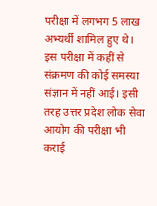परीक्षा में लगभग 5 लाख अभ्यर्थी शामिल हुए थे। इस परीक्षा में कहीं से संक्रमण की कोई समस्या संज्ञान में नहीं आई। इसी तरह उत्तर प्रदेश लोक सेवा आयोग की परीक्षा भी कराई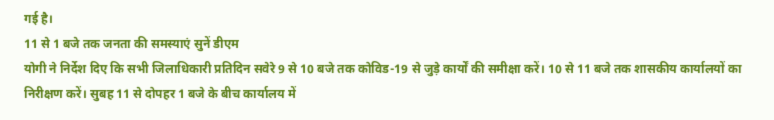गई है।
11 से 1 बजे तक जनता की समस्याएं सुनें डीएम
योगी ने निर्देश दिए कि सभी जिलाधिकारी प्रतिदिन सवेरे 9 से 10 बजे तक कोविड-19 से जुड़े कार्यों की समीक्षा करें। 10 से 11 बजे तक शासकीय कार्यालयों का निरीक्षण करें। सुबह 11 से दोपहर 1 बजे के बीच कार्यालय में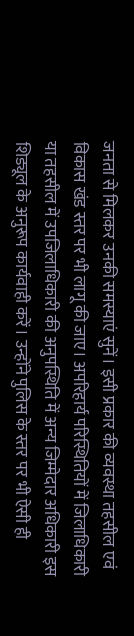जनता से मिलकर उनकी समस्याएं सुनें। इसी प्रकार की व्यवस्था तहसील एवं विकास खंड स्तर पर भी लागू की जाए। अपरिहार्य परिस्थितियों में जिलाधिकारी या तहसील में उपजिलाधिकारी की अनुपस्थिति में अन्य जिम्मेदार अधिकारी इस शिड्यूल के अनुरूप कार्यवाही करें। उन्होंने पुलिस के स्तर पर भी ऐसी ही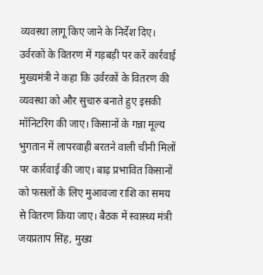व्यवस्था लागू किए जाने के निर्देश दिए।
उर्वरकों के वितरण में गड़बड़ी पर करें कार्रवाई
मुख्यमंत्री ने कहा कि उर्वरकों के वितरण की व्यवस्था को और सुचारु बनाते हुए इसकी मॉनिटरिंग की जाए। किसानों के गन्ना मूल्य भुगतान में लापरवाही बरतने वाली चीनी मिलों पर कार्रवाई की जाए। बाढ़ प्रभावित किसानों को फसलों के लिए मुआवजा राशि का समय से वितरण किया जाए। बैठक में स्वास्थ्य मंत्री जयप्रताप सिंह, मुख्य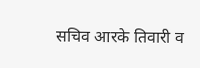सचिव आरके तिवारी व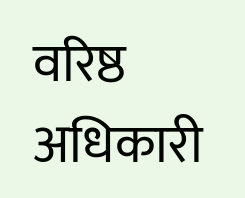वरिष्ठ अधिकारी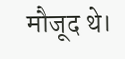मौजूद थे।